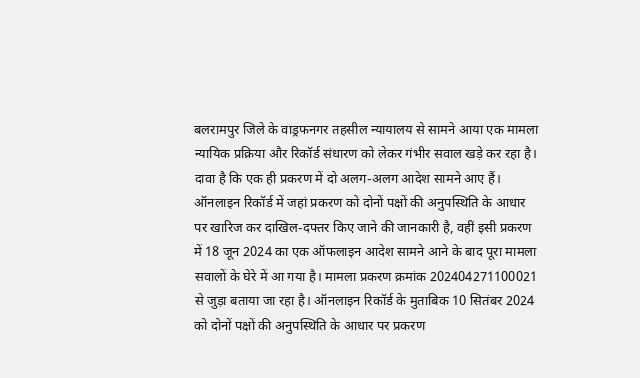बलरामपुर जिले के वाड्रफनगर तहसील न्यायालय से सामने आया एक मामला न्यायिक प्रक्रिया और रिकॉर्ड संधारण को लेकर गंभीर सवाल खड़े कर रहा है। दावा है कि एक ही प्रकरण में दो अलग-अलग आदेश सामने आए हैं। ऑनलाइन रिकॉर्ड में जहां प्रकरण को दोनों पक्षों की अनुपस्थिति के आधार पर खारिज कर दाखिल-दफ्तर किए जाने की जानकारी है, वहीं इसी प्रकरण में 18 जून 2024 का एक ऑफलाइन आदेश सामने आने के बाद पूरा मामला सवालों के घेरे में आ गया है। मामला प्रकरण क्रमांक 202404271100021 से जुड़ा बताया जा रहा है। ऑनलाइन रिकॉर्ड के मुताबिक 10 सितंबर 2024 को दोनों पक्षों की अनुपस्थिति के आधार पर प्रकरण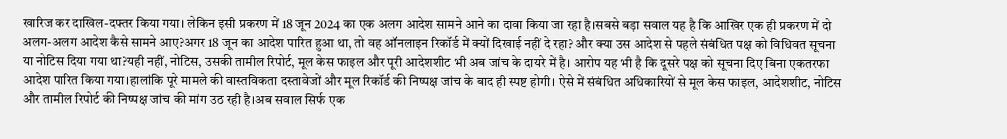खारिज कर दाखिल-दफ्तर किया गया। लेकिन इसी प्रकरण में 18 जून 2024 का एक अलग आदेश सामने आने का दावा किया जा रहा है।सबसे बड़ा सवाल यह है कि आखिर एक ही प्रकरण में दो अलग-अलग आदेश कैसे सामने आए?अगर 18 जून का आदेश पारित हुआ था, तो वह ऑनलाइन रिकॉर्ड में क्यों दिखाई नहीं दे रहा? और क्या उस आदेश से पहले संबंधित पक्ष को विधिवत सूचना या नोटिस दिया गया था?यही नहीं, नोटिस, उसकी तामील रिपोर्ट, मूल केस फाइल और पूरी आदेशशीट भी अब जांच के दायरे में है। आरोप यह भी है कि दूसरे पक्ष को सूचना दिए बिना एकतरफा आदेश पारित किया गया।हालांकि पूरे मामले की वास्तविकता दस्तावेजों और मूल रिकॉर्ड की निष्पक्ष जांच के बाद ही स्पष्ट होगी। ऐसे में संबंधित अधिकारियों से मूल केस फाइल, आदेशशीट, नोटिस और तामील रिपोर्ट की निष्पक्ष जांच की मांग उठ रही है।अब सवाल सिर्फ एक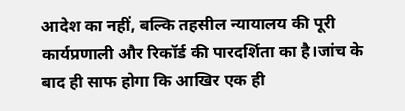आदेश का नहीं, बल्कि तहसील न्यायालय की पूरी कार्यप्रणाली और रिकॉर्ड की पारदर्शिता का है।जांच के बाद ही साफ होगा कि आखिर एक ही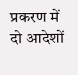प्रकरण में दो आदेशों